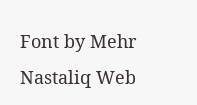Font by Mehr Nastaliq Web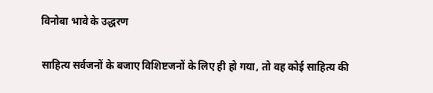विनोबा भावे के उद्धरण

साहित्य सर्वजनों के बजाए विशिष्टजनों के लिए ही हो गया, तो वह कोई साहित्य की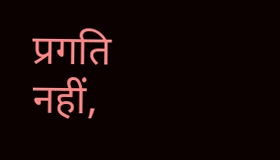प्रगति नहीं,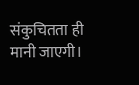संकुचितता ही मानी जाएगी।